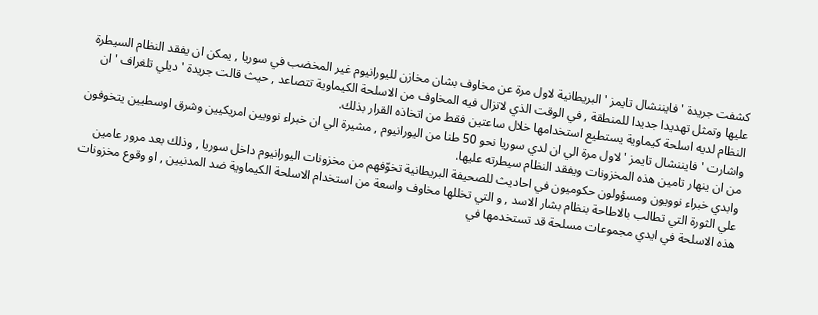كشفت جريدة ' فايننشال تايمز ' البريطانية لاول مرة عن مخاوف بشان مخازن لليورانيوم غير المخضب في سوريا , يمكن ان يفقد النظام السيطرة عليها وتمثل تهديدا جديدا للمنطقة , في الوقت الذي لاتزال فيه المخاوف من الاسلحة الكيماوية تتصاعد , حيث قالت جريدة ' ديلي تلغراف ' ان النظام لديه اسلحة كيماوية يستطيع استخدامها خلال ساعتين فقط من اتخاذه القرار بذلك.
واشارت ' فايننشال تايمز ' لاول مرة الي ان لدي سوريا نحو 50 طنا من اليورانيوم , مشيرة الي ان خبراء نوويين امريكيين وشرق اوسطيين يتخوفون من ان ينهار تامين هذه المخزونات ويفقد النظام سيطرته عليها.
وابدي خبراء نوويون ومسؤولون حكوميون في احاديث للصحيفة البريطانية تخوّفهم من مخزونات اليورانيوم داخل سوريا , وذلك بعد مرور عامين علي الثورة التي تطالب بالاطاحة بنظام بشار الاسد , و التي تخللها مخاوف واسعة من استخدام الاسلحة الكيماوية ضد المدنيين , او وقوع مخزونات هذه الاسلحة في ايدي مجموعات مسلحة قد تستخدمها في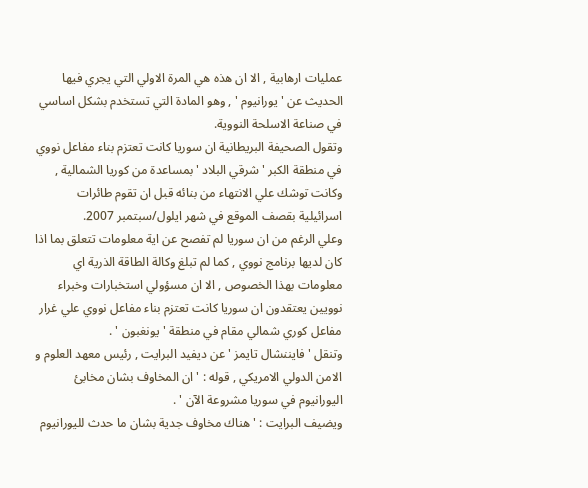عمليات ارهابية , الا ان هذه هي المرة الاولي التي يجري فيها الحديث عن ' يورانيوم ' , وهو المادة التي تستخدم بشكل اساسي في صناعة الاسلحة النووية.
وتقول الصحيفة البريطانية ان سوريا كانت تعتزم بناء مفاعل نووي في منطقة الكبر ' شرقي البلاد ' بمساعدة من كوريا الشمالية , وكانت توشك علي الانتهاء من بنائه قبل ان تقوم طائرات اسرائيلية بقصف الموقع في شهر ايلول/سبتمبر 2007.
وعلي الرغم من ان سوريا لم تفصح عن اية معلومات تتعلق بما اذا كان لديها برنامج نووي , كما لم تبلغ وكالة الطاقة الذرية اي معلومات بهذا الخصوص , الا ان مسؤولي استخبارات وخبراء نوويين يعتقدون ان سوريا كانت تعتزم بناء مفاعل نووي علي غرار مفاعل كوري شمالي مقام في منطقة ' يونغبون ' .
وتنقل ' فايننشال تايمز ' عن ديفيد البرايت , رئيس معهد العلوم و الامن الدولي الامريكي , قوله : ' ان المخاوف بشان مخابئ اليورانيوم في سوريا مشروعة الآن ' .
ويضيف البرايت : ' هناك مخاوف جدية بشان ما حدث لليورانيوم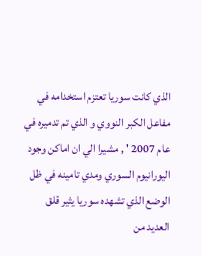الذي كانت سوريا تعتزم استخدامه في مفاعل الكبر النووي و الذي تم تدميره في عام 2007 ' , مشيرا الي ان اماكن وجود اليورانيوم السوري ومدي تامينه في ظل الوضع الذي تشهده سوريا يثير قلق العديد من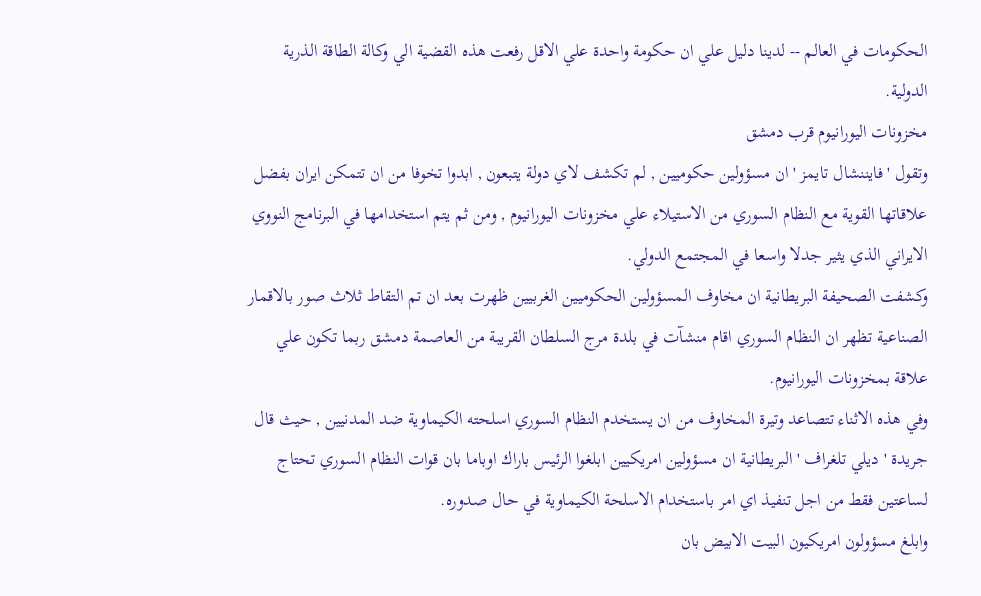الحكومات في العالم -- لدينا دليل علي ان حكومة واحدة علي الاقل رفعت هذه القضية الي وكالة الطاقة الذرية الدولية.
مخزونات اليورانيوم قرب دمشق
وتقول ' فايننشال تايمز ' ان مسؤولين حكوميين , لم تكشف لاي دولة يتبعون , ابدوا تخوفا من ان تتمكن ايران بفضل علاقاتها القوية مع النظام السوري من الاستيلاء علي مخزونات اليورانيوم , ومن ثم يتم استخدامها في البرنامج النووي الايراني الذي يثير جدلا واسعا في المجتمع الدولي.
وكشفت الصحيفة البريطانية ان مخاوف المسؤولين الحكوميين الغربيين ظهرت بعد ان تم التقاط ثلاث صور بالاقمار الصناعية تظهر ان النظام السوري اقام منشآت في بلدة مرج السلطان القريبة من العاصمة دمشق ربما تكون علي علاقة بمخزونات اليورانيوم.
وفي هذه الاثناء تتصاعد وتيرة المخاوف من ان يستخدم النظام السوري اسلحته الكيماوية ضد المدنيين , حيث قال جريدة ' ديلي تلغراف ' البريطانية ان مسؤولين امريكيين ابلغوا الرئيس باراك اوباما بان قوات النظام السوري تحتاج لساعتين فقط من اجل تنفيذ اي امر باستخدام الاسلحة الكيماوية في حال صدوره.
وابلغ مسؤولون امريكيون البيت الابيض بان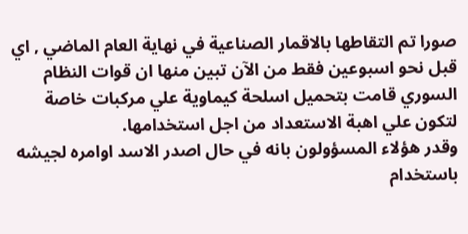صورا تم التقاطها بالاقمار الصناعية في نهاية العام الماضي , اي قبل نحو اسبوعين فقط من الآن تبين منها ان قوات النظام السوري قامت بتحميل اسلحة كيماوية علي مركبات خاصة لتكون علي اهبة الاستعداد من اجل استخدامها.
وقدر هؤلاء المسؤولون بانه في حال اصدر الاسد اوامره لجيشه باستخدام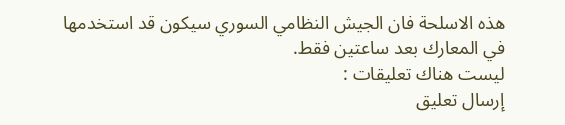هذه الاسلحة فان الجيش النظامي السوري سيكون قد استخدمها في المعارك بعد ساعتين فقط.
ليست هناك تعليقات :
إرسال تعليق